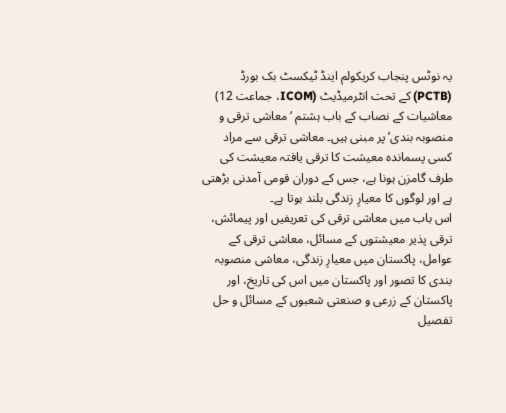یہ نوٹس پنجاب کریکولم اینڈ ٹیکسٹ بک بورڈ (PCTB) کے تحت انٹرمیڈیٹ (ICOM، جماعت 12) معاشیات کے نصاب کے باب ہشتم ‘معاشی ترقی و منصوبہ بندی’ پر مبنی ہیں۔ معاشی ترقی سے مراد کسی پسماندہ معیشت کا ترقی یافتہ معیشت کی طرف گامزن ہونا ہے، جس کے دوران قومی آمدنی بڑھتی ہے اور لوگوں کا معیارِ زندگی بلند ہوتا ہے۔
اس باب میں معاشی ترقی کی تعریفیں اور پیمائش، ترقی پذیر معیشتوں کے مسائل، معاشی ترقی کے عوامل، پاکستان میں معیارِ زندگی، معاشی منصوبہ بندی کا تصور اور پاکستان میں اس کی تاریخ، اور پاکستان کے زرعی و صنعتی شعبوں کے مسائل و حل تفصیل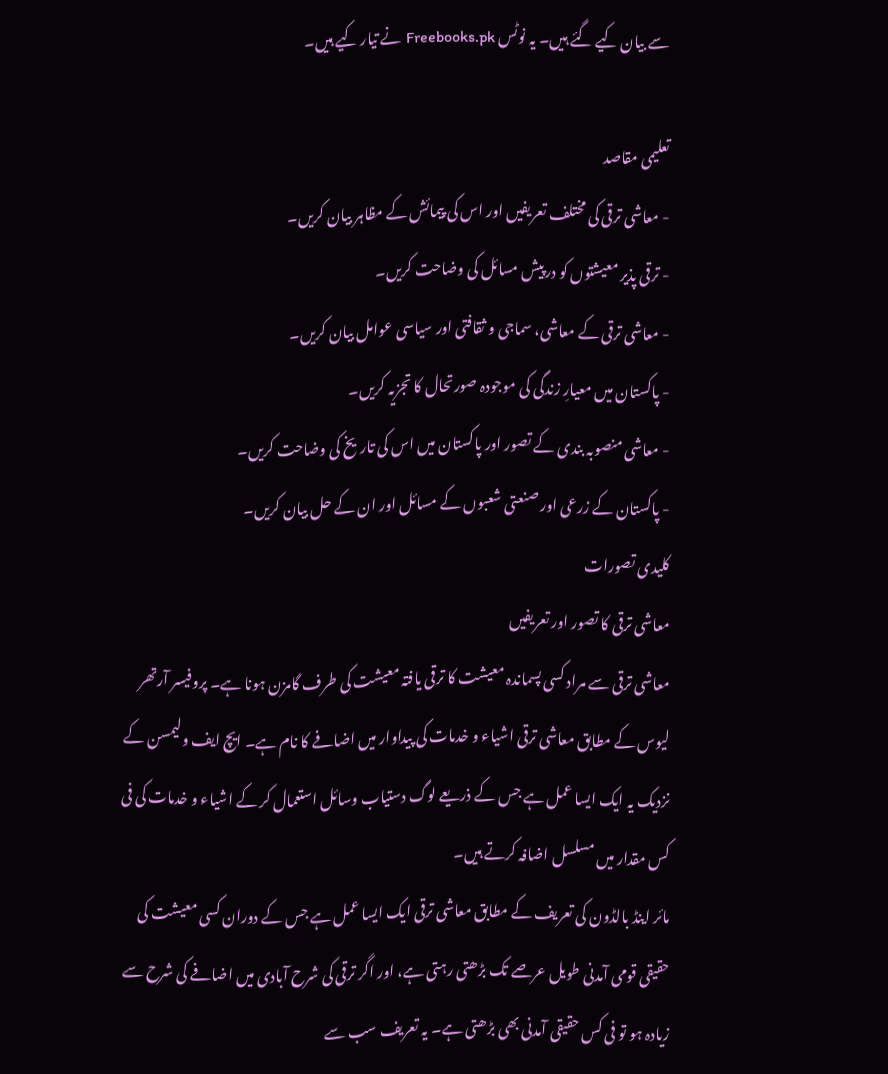سے بیان کیے گئے ہیں۔ یہ نوٹس Freebooks.pk نے تیار کیے ہیں۔

تعلیمی مقاصد
- معاشی ترقی کی مختلف تعریفیں اور اس کی پیمائش کے مظاہر بیان کریں۔
- ترقی پذیر معیشتوں کو درپیش مسائل کی وضاحت کریں۔
- معاشی ترقی کے معاشی، سماجی و ثقافتی اور سیاسی عوامل بیان کریں۔
- پاکستان میں معیارِ زندگی کی موجودہ صورتحال کا تجزیہ کریں۔
- معاشی منصوبہ بندی کے تصور اور پاکستان میں اس کی تاریخ کی وضاحت کریں۔
- پاکستان کے زرعی اور صنعتی شعبوں کے مسائل اور ان کے حل بیان کریں۔
کلیدی تصورات
معاشی ترقی کا تصور اور تعریفیں
معاشی ترقی سے مراد کسی پسماندہ معیشت کا ترقی یافتہ معیشت کی طرف گامزن ہونا ہے۔ پروفیسر آرتھر لیوس کے مطابق معاشی ترقی اشیاء و خدمات کی پیداوار میں اضافے کا نام ہے۔ ایچ ایف ولیمسن کے نزدیک یہ ایک ایسا عمل ہے جس کے ذریعے لوگ دستیاب وسائل استعمال کر کے اشیاء و خدمات کی فی کس مقدار میں مسلسل اضافہ کرتے ہیں۔
مائر اینڈ بالڈون کی تعریف کے مطابق معاشی ترقی ایک ایسا عمل ہے جس کے دوران کسی معیشت کی حقیقی قومی آمدنی طویل عرصے تک بڑھتی رہتی ہے، اور اگر ترقی کی شرح آبادی میں اضافے کی شرح سے زیادہ ہو تو فی کس حقیقی آمدنی بھی بڑھتی ہے۔ یہ تعریف سب سے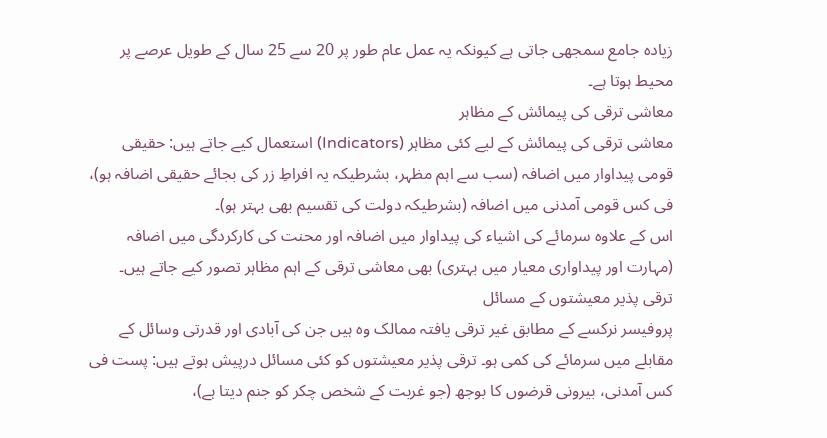زیادہ جامع سمجھی جاتی ہے کیونکہ یہ عمل عام طور پر 20 سے 25 سال کے طویل عرصے پر محیط ہوتا ہے۔
معاشی ترقی کی پیمائش کے مظاہر
معاشی ترقی کی پیمائش کے لیے کئی مظاہر (Indicators) استعمال کیے جاتے ہیں: حقیقی قومی پیداوار میں اضافہ (سب سے اہم مظہر، بشرطیکہ یہ افراطِ زر کی بجائے حقیقی اضافہ ہو)، فی کس قومی آمدنی میں اضافہ (بشرطیکہ دولت کی تقسیم بھی بہتر ہو)۔
اس کے علاوہ سرمائے کی اشیاء کی پیداوار میں اضافہ اور محنت کی کارکردگی میں اضافہ (مہارت اور پیداواری معیار میں بہتری) بھی معاشی ترقی کے اہم مظاہر تصور کیے جاتے ہیں۔
ترقی پذیر معیشتوں کے مسائل
پروفیسر نرکسے کے مطابق غیر ترقی یافتہ ممالک وہ ہیں جن کی آبادی اور قدرتی وسائل کے مقابلے میں سرمائے کی کمی ہو۔ ترقی پذیر معیشتوں کو کئی مسائل درپیش ہوتے ہیں: پست فی کس آمدنی، بیرونی قرضوں کا بوجھ (جو غربت کے شخص چکر کو جنم دیتا ہے)،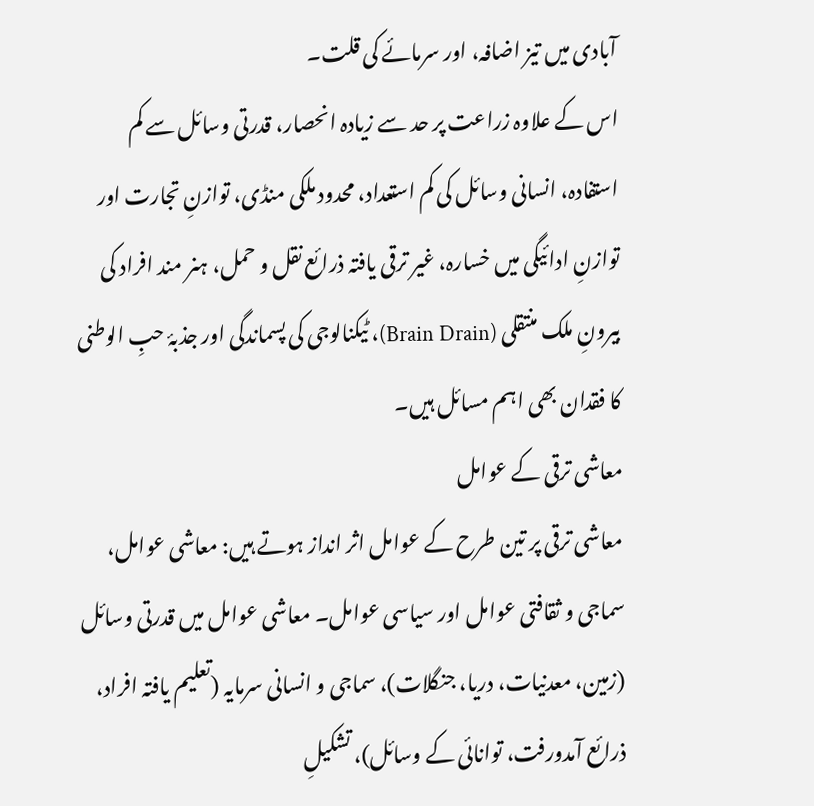آبادی میں تیز اضافہ، اور سرمائے کی قلت۔
اس کے علاوہ زراعت پر حد سے زیادہ انحصار، قدرتی وسائل سے کم استفادہ، انسانی وسائل کی کم استعداد، محدود ملکی منڈی، توازنِ تجارت اور توازنِ ادائیگی میں خسارہ، غیر ترقی یافتہ ذرائع نقل و حمل، ہنر مند افراد کی بیرونِ ملک منتقلی (Brain Drain)، ٹیکنالوجی کی پسماندگی اور جذبۂ حبِ الوطنی کا فقدان بھی اہم مسائل ہیں۔
معاشی ترقی کے عوامل
معاشی ترقی پر تین طرح کے عوامل اثر انداز ہوتے ہیں: معاشی عوامل، سماجی و ثقافتی عوامل اور سیاسی عوامل۔ معاشی عوامل میں قدرتی وسائل (زمین، معدنیات، دریا، جنگلات)، سماجی و انسانی سرمایہ (تعلیم یافتہ افراد، ذرائع آمدورفت، توانائی کے وسائل)، تشکیلِ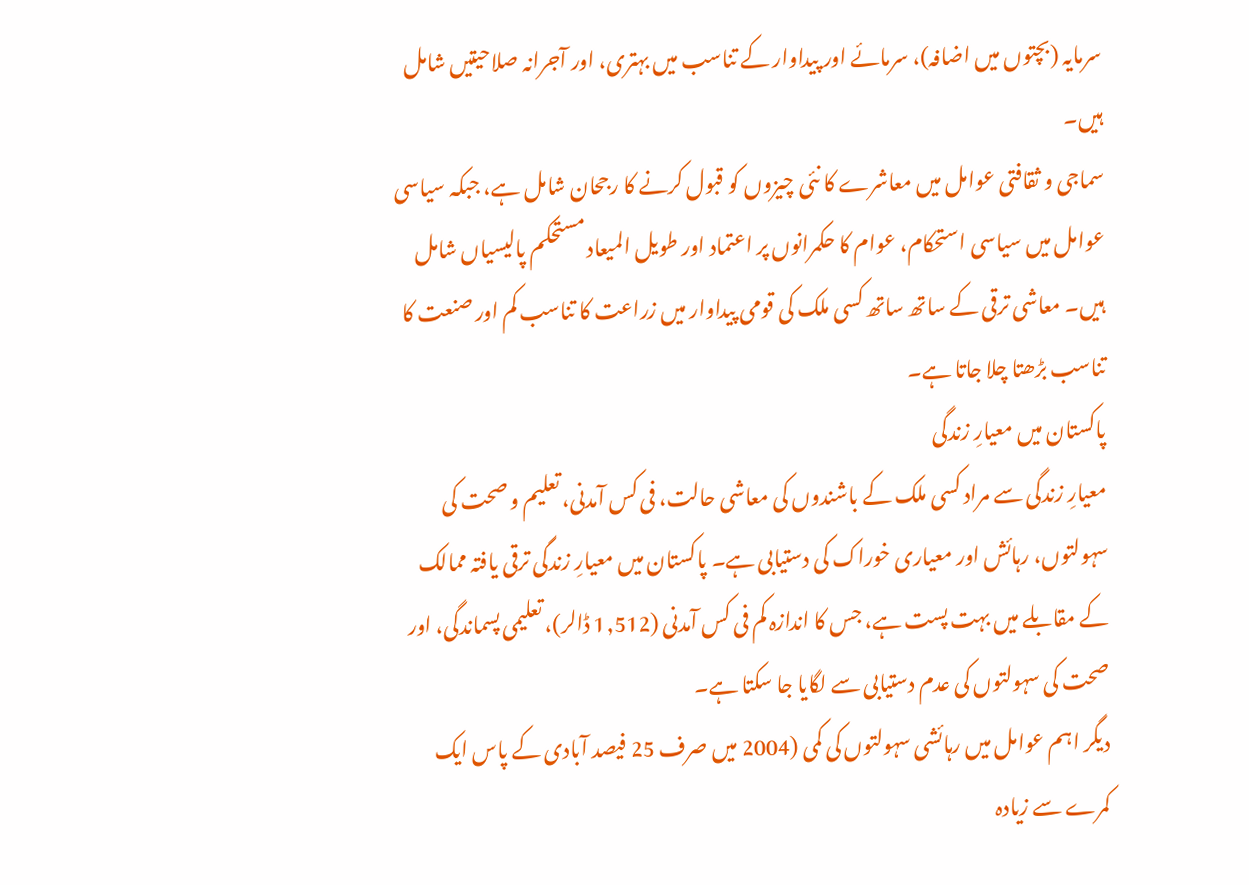سرمایہ (بچتوں میں اضافہ)، سرمائے اور پیداوار کے تناسب میں بہتری، اور آجرانہ صلاحیتیں شامل ہیں۔
سماجی و ثقافتی عوامل میں معاشرے کا نئی چیزوں کو قبول کرنے کا رجحان شامل ہے، جبکہ سیاسی عوامل میں سیاسی استحکام، عوام کا حکمرانوں پر اعتماد اور طویل المیعاد مستحکم پالیسیاں شامل ہیں۔ معاشی ترقی کے ساتھ ساتھ کسی ملک کی قومی پیداوار میں زراعت کا تناسب کم اور صنعت کا تناسب بڑھتا چلا جاتا ہے۔
پاکستان میں معیارِ زندگی
معیارِ زندگی سے مراد کسی ملک کے باشندوں کی معاشی حالت، فی کس آمدنی، تعلیم و صحت کی سہولتوں، رہائش اور معیاری خوراک کی دستیابی ہے۔ پاکستان میں معیارِ زندگی ترقی یافتہ ممالک کے مقابلے میں بہت پست ہے، جس کا اندازہ کم فی کس آمدنی (1,512 ڈالر)، تعلیمی پسماندگی، اور صحت کی سہولتوں کی عدم دستیابی سے لگایا جا سکتا ہے۔
دیگر اہم عوامل میں رہائشی سہولتوں کی کمی (2004 میں صرف 25 فیصد آبادی کے پاس ایک کمرے سے زیادہ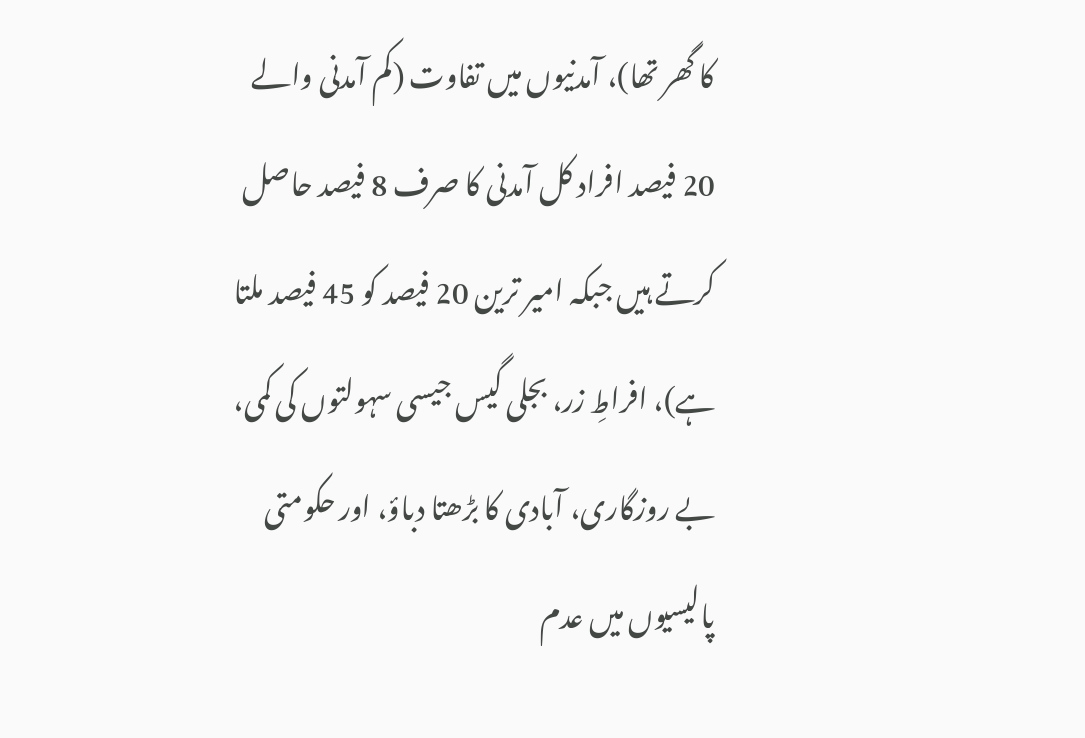کا گھر تھا)، آمدنیوں میں تفاوت (کم آمدنی والے 20 فیصد افراد کل آمدنی کا صرف 8 فیصد حاصل کرتے ہیں جبکہ امیر ترین 20 فیصد کو 45 فیصد ملتا ہے)، افراطِ زر، بجلی گیس جیسی سہولتوں کی کمی، بے روزگاری، آبادی کا بڑھتا دباؤ، اور حکومتی پالیسیوں میں عدم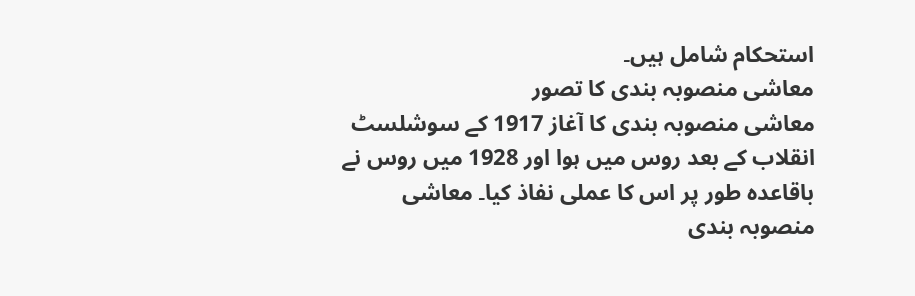استحکام شامل ہیں۔
معاشی منصوبہ بندی کا تصور
معاشی منصوبہ بندی کا آغاز 1917 کے سوشلسٹ انقلاب کے بعد روس میں ہوا اور 1928 میں روس نے باقاعدہ طور پر اس کا عملی نفاذ کیا۔ معاشی منصوبہ بندی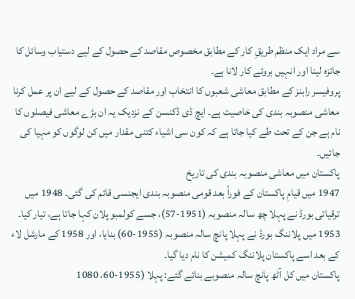سے مراد ایک منظم طریقِ کار کے مطابق مخصوص مقاصد کے حصول کے لیے دستیاب وسائل کا جائزہ لینا اور انہیں بروئے کار لانا ہے۔
پروفیسر رابنز کے مطابق معاشی شعبوں کا انتخاب اور مقاصد کے حصول کے لیے ان پر عمل کرنا معاشی منصوبہ بندی کی خاصیت ہے۔ ایچ ڈی ڈکنسن کے نزدیک یہ ان بڑے معاشی فیصلوں کا نام ہے جن کے تحت طے کیا جاتا ہے کہ کون سی اشیاء کتنی مقدار میں کن لوگوں کو مہیا کی جائیں۔
پاکستان میں معاشی منصوبہ بندی کی تاریخ
1947 میں قیامِ پاکستان کے فوراً بعد قومی منصوبہ بندی ایجنسی قائم کی گئی۔ 1948 میں ترقیاتی بورڈ نے پہلا چھ سالہ منصوبہ (1951-57)، جسے کولمبو پلان کہا جاتا ہے، تیار کیا۔ 1953 میں پلاننگ بورڈ نے پہلا پانچ سالہ منصوبہ (1955-60) بنایا، اور 1958 کے مارشل لاء کے بعد اسے پاکستان پلاننگ کمیشن کا نام دیا گیا۔
پاکستان میں کل آٹھ پانچ سالہ منصوبے بنائے گئے: پہلا (1955-60، 1080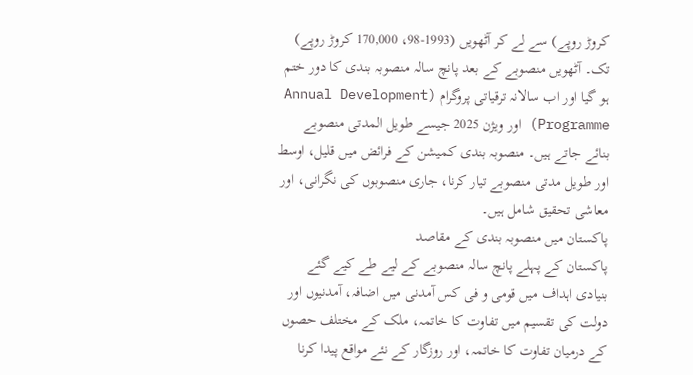کروڑ روپے) سے لے کر آٹھویں (1993-98، 170,000 کروڑ روپے) تک۔ آٹھویں منصوبے کے بعد پانچ سالہ منصوبہ بندی کا دور ختم ہو گیا اور اب سالانہ ترقیاتی پروگرام (Annual Development Programme) اور ویژن 2025 جیسے طویل المدتی منصوبے بنائے جاتے ہیں۔ منصوبہ بندی کمیشن کے فرائض میں قلیل، اوسط اور طویل مدتی منصوبے تیار کرنا، جاری منصوبوں کی نگرانی، اور معاشی تحقیق شامل ہیں۔
پاکستان میں منصوبہ بندی کے مقاصد
پاکستان کے پہلے پانچ سالہ منصوبے کے لیے طے کیے گئے بنیادی اہداف میں قومی و فی کس آمدنی میں اضافہ، آمدنیوں اور دولت کی تقسیم میں تفاوت کا خاتمہ، ملک کے مختلف حصوں کے درمیان تفاوت کا خاتمہ، اور روزگار کے نئے مواقع پیدا کرنا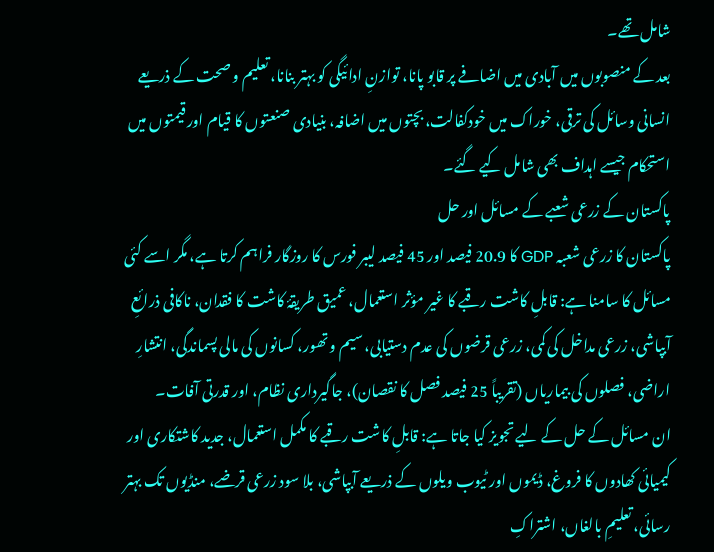شامل تھے۔
بعد کے منصوبوں میں آبادی میں اضافے پر قابو پانا، توازنِ ادائیگی کو بہتر بنانا، تعلیم و صحت کے ذریعے انسانی وسائل کی ترقی، خوراک میں خودکفالت، بچتوں میں اضافہ، بنیادی صنعتوں کا قیام اور قیمتوں میں استحکام جیسے اہداف بھی شامل کیے گئے۔
پاکستان کے زرعی شعبے کے مسائل اور حل
پاکستان کا زرعی شعبہ GDP کا 20.9 فیصد اور 45 فیصد لیبر فورس کا روزگار فراہم کرتا ہے، مگر اسے کئی مسائل کا سامنا ہے: قابلِ کاشت رقبے کا غیر مؤثر استعمال، عمیق طریقۂ کاشت کا فقدان، ناکافی ذرائعِ آبپاشی، زرعی مداخل کی کمی، زرعی قرضوں کی عدم دستیابی، سیم و تھور، کسانوں کی مالی پسماندگی، انتشارِ اراضی، فصلوں کی بیماریاں (تقریباً 25 فیصد فصل کا نقصان)، جاگیرداری نظام، اور قدرتی آفات۔
ان مسائل کے حل کے لیے تجویز کیا جاتا ہے: قابلِ کاشت رقبے کا مکمل استعمال، جدید کاشتکاری اور کیمیائی کھادوں کا فروغ، ڈیموں اور ٹیوب ویلوں کے ذریعے آبپاشی، بلا سود زرعی قرضے، منڈیوں تک بہتر رسائی، تعلیمِ بالغاں، اشتراکِ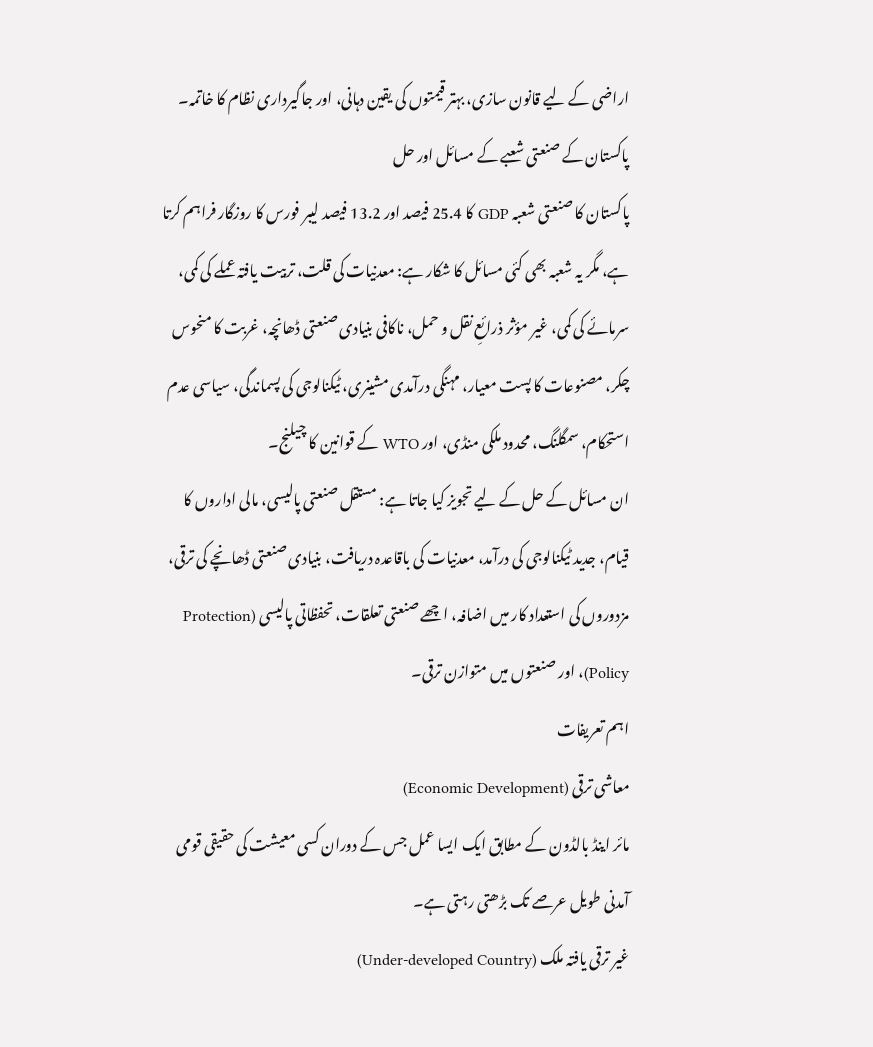اراضی کے لیے قانون سازی، بہتر قیمتوں کی یقین دہانی، اور جاگیرداری نظام کا خاتمہ۔
پاکستان کے صنعتی شعبے کے مسائل اور حل
پاکستان کا صنعتی شعبہ GDP کا 25.4 فیصد اور 13.2 فیصد لیبر فورس کا روزگار فراہم کرتا ہے، مگر یہ شعبہ بھی کئی مسائل کا شکار ہے: معدنیات کی قلت، تربیت یافتہ عملے کی کمی، سرمائے کی کمی، غیر مؤثر ذرائعِ نقل و حمل، ناکافی بنیادی صنعتی ڈھانچہ، غربت کا منحوس چکر، مصنوعات کا پست معیار، مہنگی درآمدی مشینری، ٹیکنالوجی کی پسماندگی، سیاسی عدم استحکام، سمگلنگ، محدود ملکی منڈی، اور WTO کے قوانین کا چیلنج۔
ان مسائل کے حل کے لیے تجویز کیا جاتا ہے: مستقل صنعتی پالیسی، مالی اداروں کا قیام، جدید ٹیکنالوجی کی درآمد، معدنیات کی باقاعدہ دریافت، بنیادی صنعتی ڈھانچے کی ترقی، مزدوروں کی استعداد کار میں اضافہ، اچھے صنعتی تعلقات، تحفظاتی پالیسی (Protection Policy)، اور صنعتوں میں متوازن ترقی۔
اہم تعریفات
معاشی ترقی (Economic Development)
مائر اینڈ بالڈون کے مطابق ایک ایسا عمل جس کے دوران کسی معیشت کی حقیقی قومی آمدنی طویل عرصے تک بڑھتی رہتی ہے۔
غیر ترقی یافتہ ملک (Under-developed Country)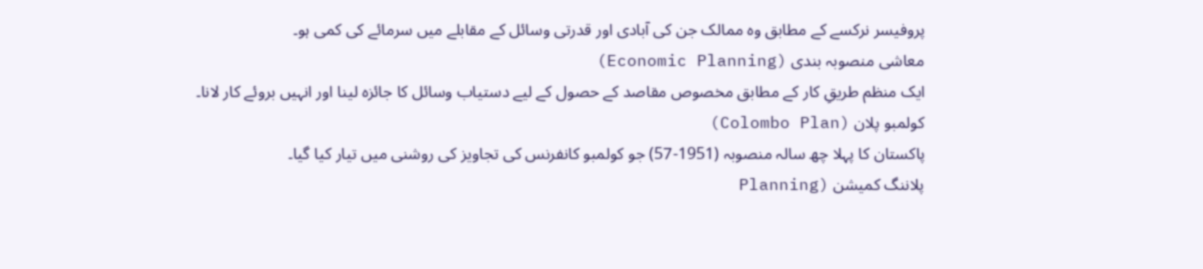پروفیسر نرکسے کے مطابق وہ ممالک جن کی آبادی اور قدرتی وسائل کے مقابلے میں سرمائے کی کمی ہو۔
معاشی منصوبہ بندی (Economic Planning)
ایک منظم طریقِ کار کے مطابق مخصوص مقاصد کے حصول کے لیے دستیاب وسائل کا جائزہ لینا اور انہیں بروئے کار لانا۔
کولمبو پلان (Colombo Plan)
پاکستان کا پہلا چھ سالہ منصوبہ (1951-57) جو کولمبو کانفرنس کی تجاویز کی روشنی میں تیار کیا گیا۔
پلاننگ کمیشن (Planning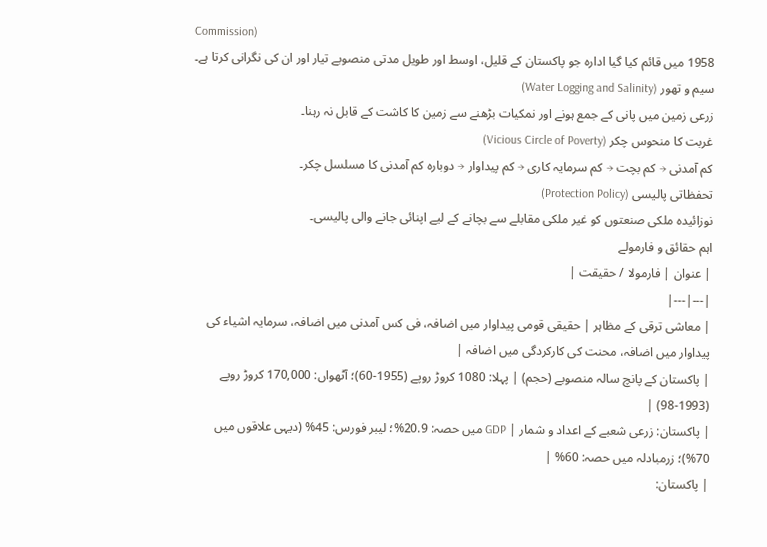Commission)
1958 میں قائم کیا گیا ادارہ جو پاکستان کے قلیل، اوسط اور طویل مدتی منصوبے تیار اور ان کی نگرانی کرتا ہے۔
سیم و تھور (Water Logging and Salinity)
زرعی زمین میں پانی کے جمع ہونے اور نمکیات بڑھنے سے زمین کا کاشت کے قابل نہ رہنا۔
غربت کا منحوس چکر (Vicious Circle of Poverty)
کم آمدنی → کم بچت → کم سرمایہ کاری → کم پیداوار → دوبارہ کم آمدنی کا مسلسل چکر۔
تحفظاتی پالیسی (Protection Policy)
نوزائیدہ ملکی صنعتوں کو غیر ملکی مقابلے سے بچانے کے لیے اپنائی جانے والی پالیسی۔
اہم حقائق و فارمولے
| عنوان | فارمولا / حقیقت |
|---|---|
| معاشی ترقی کے مظاہر | حقیقی قومی پیداوار میں اضافہ، فی کس آمدنی میں اضافہ، سرمایہ اشیاء کی پیداوار میں اضافہ، محنت کی کارکردگی میں اضافہ |
| پاکستان کے پانچ سالہ منصوبے (حجم) | پہلا: 1080 کروڑ روپے (1955-60)؛ آٹھواں: 170,000 کروڑ روپے (1993-98) |
| پاکستان: زرعی شعبے کے اعداد و شمار | GDP میں حصہ: 20.9%؛ لیبر فورس: 45% (دیہی علاقوں میں 70%)؛ زرمبادلہ میں حصہ: 60% |
| پاکستان: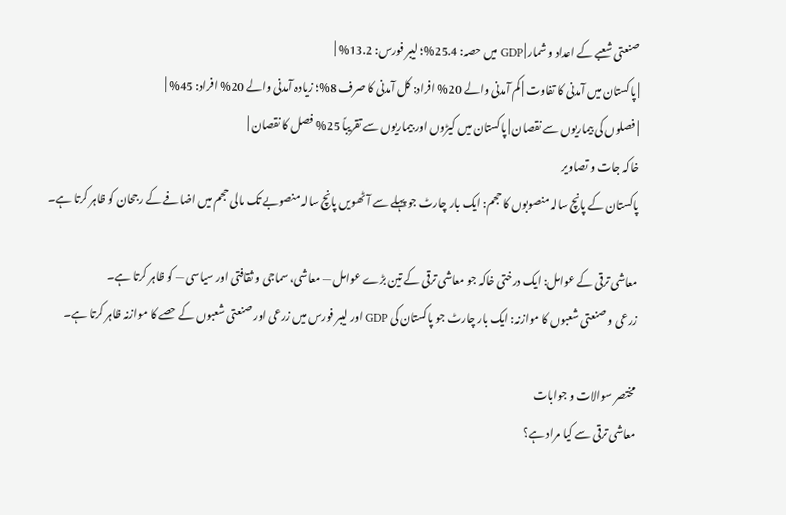صنعتی شعبے کے اعداد و شمار | GDP میں حصہ: 25.4%؛ لیبر فورس: 13.2% |
| پاکستان میں آمدنی کا تفاوت | کم آمدنی والے 20% افراد: کل آمدنی کا صرف 8%؛ زیادہ آمدنی والے 20% افراد: 45% |
| فصلوں کی بیماریوں سے نقصان | پاکستان میں کیڑوں اور بیماریوں سے تقریباً 25% فصل کا نقصان |
خاکہ جات و تصاویر
پاکستان کے پانچ سالہ منصوبوں کا حجم: ایک بار چارٹ جو پہلے سے آٹھویں پانچ سالہ منصوبے تک مالی حجم میں اضافے کے رجحان کو ظاہر کرتا ہے۔

معاشی ترقی کے عوامل: ایک درختی خاکہ جو معاشی ترقی کے تین بڑے عوامل — معاشی، سماجی و ثقافتی اور سیاسی — کو ظاہر کرتا ہے۔
زرعی و صنعتی شعبوں کا موازنہ: ایک بار چارٹ جو پاکستان کی GDP اور لیبر فورس میں زرعی اور صنعتی شعبوں کے حصے کا موازنہ ظاہر کرتا ہے۔

مختصر سوالات و جوابات
معاشی ترقی سے کیا مراد ہے؟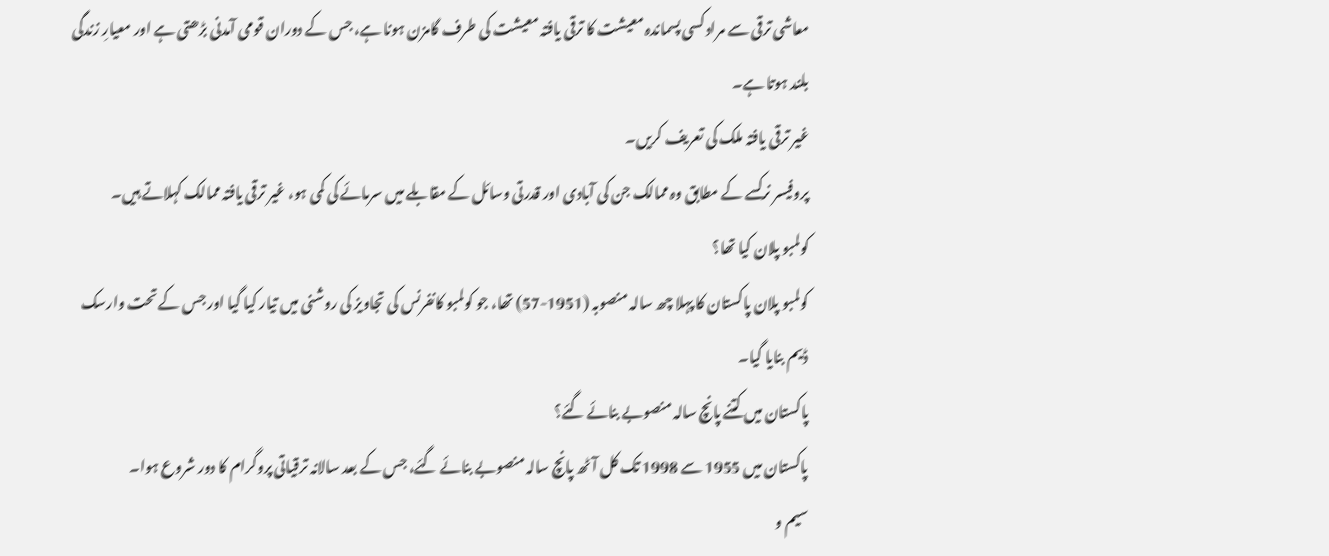معاشی ترقی سے مراد کسی پسماندہ معیشت کا ترقی یافتہ معیشت کی طرف گامزن ہونا ہے، جس کے دوران قومی آمدنی بڑھتی ہے اور معیارِ زندگی بلند ہوتا ہے۔
غیر ترقی یافتہ ملک کی تعریف کریں۔
پروفیسر نرکسے کے مطابق وہ ممالک جن کی آبادی اور قدرتی وسائل کے مقابلے میں سرمائے کی کمی ہو، غیر ترقی یافتہ ممالک کہلاتے ہیں۔
کولمبو پلان کیا تھا؟
کولمبو پلان پاکستان کا پہلا چھ سالہ منصوبہ (1951-57) تھا، جو کولمبو کانفرنس کی تجاویز کی روشنی میں تیار کیا گیا اور جس کے تحت وارسک ڈیم بنایا گیا۔
پاکستان میں کتنے پانچ سالہ منصوبے بنائے گئے؟
پاکستان میں 1955 سے 1998 تک کل آٹھ پانچ سالہ منصوبے بنائے گئے، جس کے بعد سالانہ ترقیاتی پروگرام کا دور شروع ہوا۔
سیم و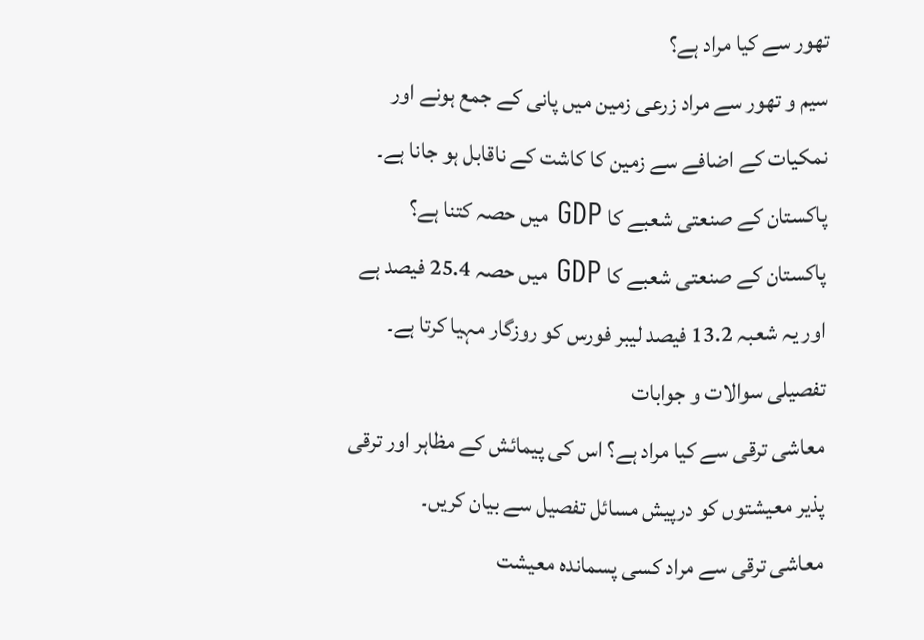تھور سے کیا مراد ہے؟
سیم و تھور سے مراد زرعی زمین میں پانی کے جمع ہونے اور نمکیات کے اضافے سے زمین کا کاشت کے ناقابل ہو جانا ہے۔
پاکستان کے صنعتی شعبے کا GDP میں حصہ کتنا ہے؟
پاکستان کے صنعتی شعبے کا GDP میں حصہ 25.4 فیصد ہے اور یہ شعبہ 13.2 فیصد لیبر فورس کو روزگار مہیا کرتا ہے۔
تفصیلی سوالات و جوابات
معاشی ترقی سے کیا مراد ہے؟ اس کی پیمائش کے مظاہر اور ترقی پذیر معیشتوں کو درپیش مسائل تفصیل سے بیان کریں۔
معاشی ترقی سے مراد کسی پسماندہ معیشت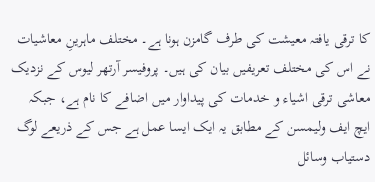کا ترقی یافتہ معیشت کی طرف گامزن ہونا ہے۔ مختلف ماہرینِ معاشیات نے اس کی مختلف تعریفیں بیان کی ہیں۔ پروفیسر آرتھر لیوس کے نزدیک معاشی ترقی اشیاء و خدمات کی پیداوار میں اضافے کا نام ہے، جبکہ ایچ ایف ولیمسن کے مطابق یہ ایک ایسا عمل ہے جس کے ذریعے لوگ دستیاب وسائل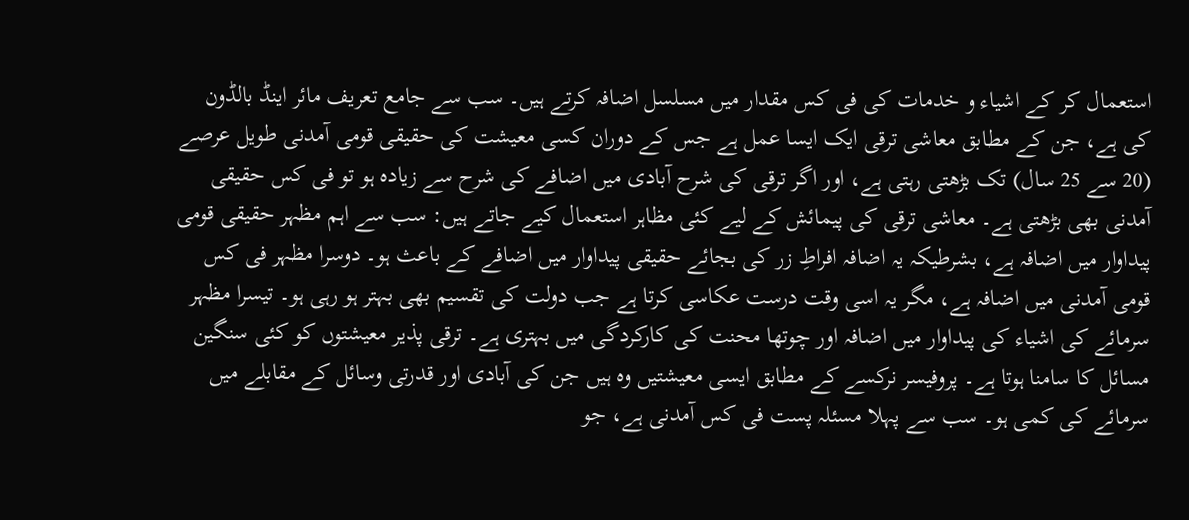استعمال کر کے اشیاء و خدمات کی فی کس مقدار میں مسلسل اضافہ کرتے ہیں۔ سب سے جامع تعریف مائر اینڈ بالڈون کی ہے، جن کے مطابق معاشی ترقی ایک ایسا عمل ہے جس کے دوران کسی معیشت کی حقیقی قومی آمدنی طویل عرصے (20 سے 25 سال) تک بڑھتی رہتی ہے، اور اگر ترقی کی شرح آبادی میں اضافے کی شرح سے زیادہ ہو تو فی کس حقیقی آمدنی بھی بڑھتی ہے۔ معاشی ترقی کی پیمائش کے لیے کئی مظاہر استعمال کیے جاتے ہیں: سب سے اہم مظہر حقیقی قومی پیداوار میں اضافہ ہے، بشرطیکہ یہ اضافہ افراطِ زر کی بجائے حقیقی پیداوار میں اضافے کے باعث ہو۔ دوسرا مظہر فی کس قومی آمدنی میں اضافہ ہے، مگر یہ اسی وقت درست عکاسی کرتا ہے جب دولت کی تقسیم بھی بہتر ہو رہی ہو۔ تیسرا مظہر سرمائے کی اشیاء کی پیداوار میں اضافہ اور چوتھا محنت کی کارکردگی میں بہتری ہے۔ ترقی پذیر معیشتوں کو کئی سنگین مسائل کا سامنا ہوتا ہے۔ پروفیسر نرکسے کے مطابق ایسی معیشتیں وہ ہیں جن کی آبادی اور قدرتی وسائل کے مقابلے میں سرمائے کی کمی ہو۔ سب سے پہلا مسئلہ پست فی کس آمدنی ہے، جو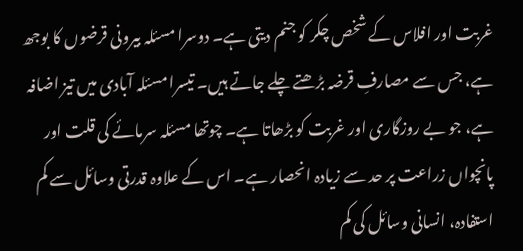غربت اور افلاس کے شخص چکر کو جنم دیتی ہے۔ دوسرا مسئلہ بیرونی قرضوں کا بوجھ ہے، جس سے مصارفِ قرضہ بڑھتے چلے جاتے ہیں۔ تیسرا مسئلہ آبادی میں تیز اضافہ ہے، جو بے روزگاری اور غربت کو بڑھاتا ہے۔ چوتھا مسئلہ سرمائے کی قلت اور پانچواں زراعت پر حد سے زیادہ انحصار ہے۔ اس کے علاوہ قدرتی وسائل سے کم استفادہ، انسانی وسائل کی کم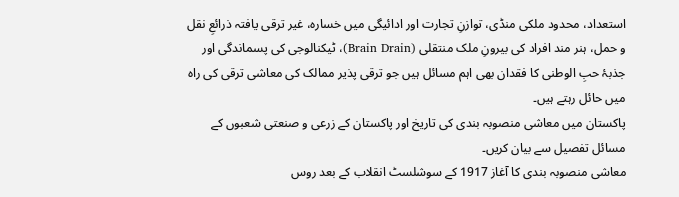استعداد، محدود ملکی منڈی، توازنِ تجارت اور ادائیگی میں خسارہ، غیر ترقی یافتہ ذرائعِ نقل و حمل، ہنر مند افراد کی بیرونِ ملک منتقلی (Brain Drain)، ٹیکنالوجی کی پسماندگی اور جذبۂ حبِ الوطنی کا فقدان بھی اہم مسائل ہیں جو ترقی پذیر ممالک کی معاشی ترقی کی راہ میں حائل رہتے ہیں۔
پاکستان میں معاشی منصوبہ بندی کی تاریخ اور پاکستان کے زرعی و صنعتی شعبوں کے مسائل تفصیل سے بیان کریں۔
معاشی منصوبہ بندی کا آغاز 1917 کے سوشلسٹ انقلاب کے بعد روس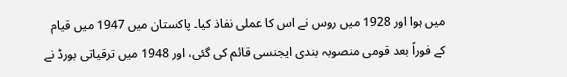میں ہوا اور 1928 میں روس نے اس کا عملی نفاذ کیا۔ پاکستان میں 1947 میں قیام کے فوراً بعد قومی منصوبہ بندی ایجنسی قائم کی گئی، اور 1948 میں ترقیاتی بورڈ نے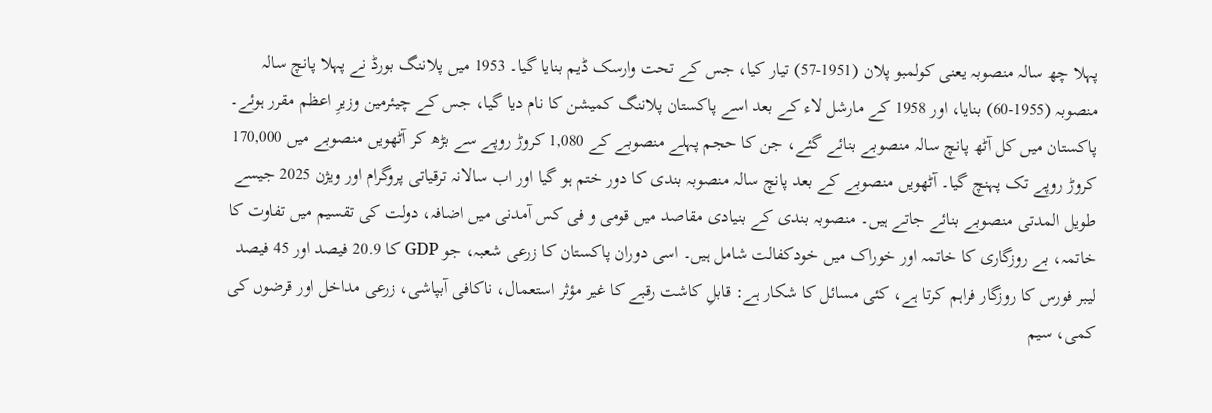پہلا چھ سالہ منصوبہ یعنی کولمبو پلان (1951-57) تیار کیا، جس کے تحت وارسک ڈیم بنایا گیا۔ 1953 میں پلاننگ بورڈ نے پہلا پانچ سالہ منصوبہ (1955-60) بنایا، اور 1958 کے مارشل لاء کے بعد اسے پاکستان پلاننگ کمیشن کا نام دیا گیا، جس کے چیئرمین وزیرِ اعظم مقرر ہوئے۔ پاکستان میں کل آٹھ پانچ سالہ منصوبے بنائے گئے، جن کا حجم پہلے منصوبے کے 1,080 کروڑ روپے سے بڑھ کر آٹھویں منصوبے میں 170,000 کروڑ روپے تک پہنچ گیا۔ آٹھویں منصوبے کے بعد پانچ سالہ منصوبہ بندی کا دور ختم ہو گیا اور اب سالانہ ترقیاتی پروگرام اور ویژن 2025 جیسے طویل المدتی منصوبے بنائے جاتے ہیں۔ منصوبہ بندی کے بنیادی مقاصد میں قومی و فی کس آمدنی میں اضافہ، دولت کی تقسیم میں تفاوت کا خاتمہ، بے روزگاری کا خاتمہ اور خوراک میں خودکفالت شامل ہیں۔ اسی دوران پاکستان کا زرعی شعبہ، جو GDP کا 20.9 فیصد اور 45 فیصد لیبر فورس کا روزگار فراہم کرتا ہے، کئی مسائل کا شکار ہے: قابلِ کاشت رقبے کا غیر مؤثر استعمال، ناکافی آبپاشی، زرعی مداخل اور قرضوں کی کمی، سیم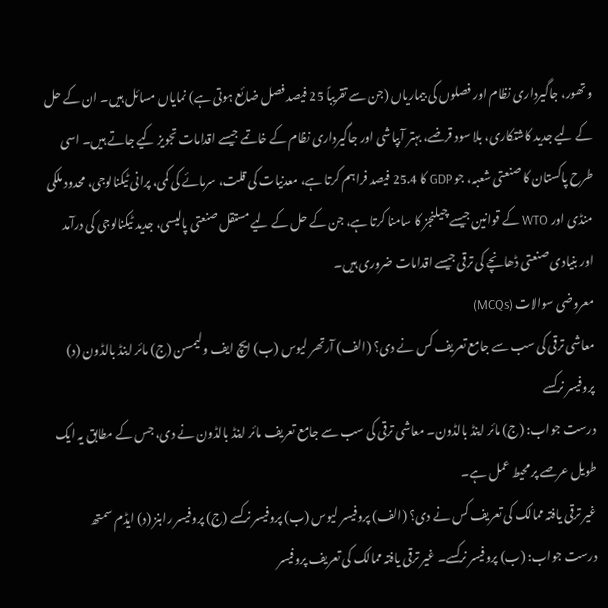و تھور، جاگیرداری نظام اور فصلوں کی بیماریاں (جن سے تقریباً 25 فیصد فصل ضائع ہوتی ہے) نمایاں مسائل ہیں۔ ان کے حل کے لیے جدید کاشتکاری، بلا سود قرضے، بہتر آبپاشی اور جاگیرداری نظام کے خاتمے جیسے اقدامات تجویز کیے جاتے ہیں۔ اسی طرح پاکستان کا صنعتی شعبہ، جو GDP کا 25.4 فیصد فراہم کرتا ہے، معدنیات کی قلت، سرمائے کی کمی، پرانی ٹیکنالوجی، محدود ملکی منڈی اور WTO کے قوانین جیسے چیلنجز کا سامنا کرتا ہے، جن کے حل کے لیے مستقل صنعتی پالیسی، جدید ٹیکنالوجی کی درآمد اور بنیادی صنعتی ڈھانچے کی ترقی جیسے اقدامات ضروری ہیں۔
معروضی سوالات (MCQs)
معاشی ترقی کی سب سے جامع تعریف کس نے دی؟ (الف) آرتھر لیوس (ب) ایچ ایف ولیمسن (ج) مائر اینڈ بالڈون (د) پروفیسر نرکسے
درست جواب: (ج) مائر اینڈ بالڈون۔ معاشی ترقی کی سب سے جامع تعریف مائر اینڈ بالڈون نے دی، جس کے مطابق یہ ایک طویل عرصے پر محیط عمل ہے۔
غیر ترقی یافتہ ممالک کی تعریف کس نے دی؟ (الف) پروفیسر لیوس (ب) پروفیسر نرکسے (ج) پروفیسر رابنز (د) ایڈم سمتھ
درست جواب: (ب) پروفیسر نرکسے۔ غیر ترقی یافتہ ممالک کی تعریف پروفیسر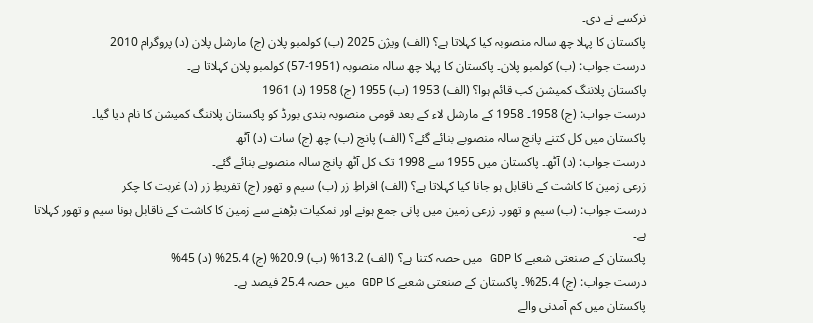نرکسے نے دی۔
پاکستان کا پہلا چھ سالہ منصوبہ کیا کہلاتا ہے؟ (الف) ویژن 2025 (ب) کولمبو پلان (ج) مارشل پلان (د) پروگرام 2010
درست جواب: (ب) کولمبو پلان۔ پاکستان کا پہلا چھ سالہ منصوبہ (1951-57) کولمبو پلان کہلاتا ہے۔
پاکستان پلاننگ کمیشن کب قائم ہوا؟ (الف) 1953 (ب) 1955 (ج) 1958 (د) 1961
درست جواب: (ج) 1958۔ 1958 کے مارشل لاء کے بعد قومی منصوبہ بندی بورڈ کو پاکستان پلاننگ کمیشن کا نام دیا گیا۔
پاکستان میں کل کتنے پانچ سالہ منصوبے بنائے گئے؟ (الف) پانچ (ب) چھ (ج) سات (د) آٹھ
درست جواب: (د) آٹھ۔ پاکستان میں 1955 سے 1998 تک کل آٹھ پانچ سالہ منصوبے بنائے گئے۔
زرعی زمین کا کاشت کے ناقابل ہو جانا کیا کہلاتا ہے؟ (الف) افراطِ زر (ب) سیم و تھور (ج) تفریطِ زر (د) غربت کا چکر
درست جواب: (ب) سیم و تھور۔ زرعی زمین میں پانی جمع ہونے اور نمکیات بڑھنے سے زمین کا کاشت کے ناقابل ہونا سیم و تھور کہلاتا ہے۔
پاکستان کے صنعتی شعبے کا GDP میں حصہ کتنا ہے؟ (الف) 13.2% (ب) 20.9% (ج) 25.4% (د) 45%
درست جواب: (ج) 25.4%۔ پاکستان کے صنعتی شعبے کا GDP میں حصہ 25.4 فیصد ہے۔
پاکستان میں کم آمدنی والے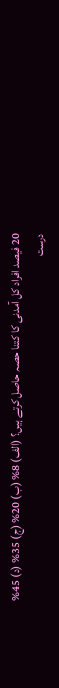20 فیصد افراد کل آمدنی کا کتنا حصہ حاصل کرتے ہیں؟ (الف) 8% (ب) 20% (ج) 35% (د) 45%
درست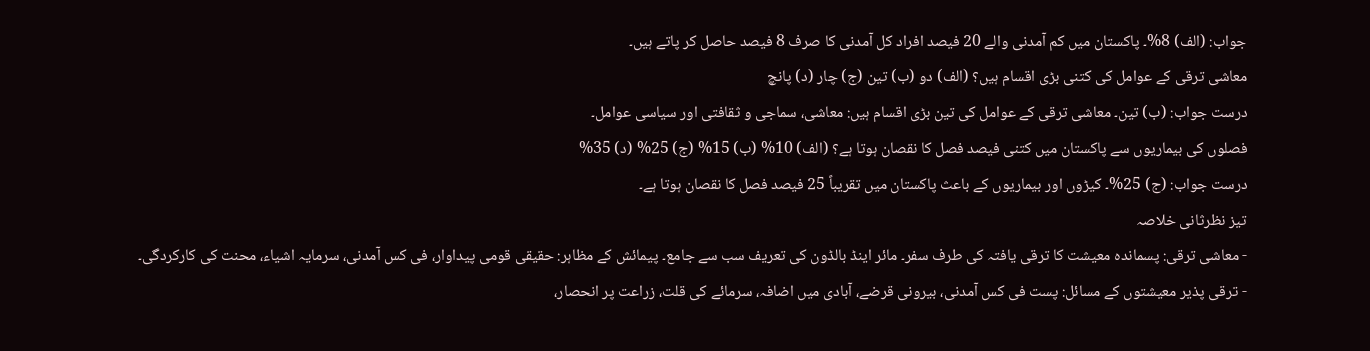جواب: (الف) 8%۔ پاکستان میں کم آمدنی والے 20 فیصد افراد کل آمدنی کا صرف 8 فیصد حاصل کر پاتے ہیں۔
معاشی ترقی کے عوامل کی کتنی بڑی اقسام ہیں؟ (الف) دو (ب) تین (ج) چار (د) پانچ
درست جواب: (ب) تین۔ معاشی ترقی کے عوامل کی تین بڑی اقسام ہیں: معاشی، سماجی و ثقافتی اور سیاسی عوامل۔
فصلوں کی بیماریوں سے پاکستان میں کتنی فیصد فصل کا نقصان ہوتا ہے؟ (الف) 10% (ب) 15% (ج) 25% (د) 35%
درست جواب: (ج) 25%۔ کیڑوں اور بیماریوں کے باعث پاکستان میں تقریباً 25 فیصد فصل کا نقصان ہوتا ہے۔
تیز نظرثانی خلاصہ
- معاشی ترقی: پسماندہ معیشت کا ترقی یافتہ کی طرف سفر۔ مائر اینڈ بالڈون کی تعریف سب سے جامع۔ پیمائش کے مظاہر: حقیقی قومی پیداوار، فی کس آمدنی، سرمایہ اشیاء، محنت کی کارکردگی۔
- ترقی پذیر معیشتوں کے مسائل: پست فی کس آمدنی، بیرونی قرضے، آبادی میں اضافہ، سرمائے کی قلت، زراعت پر انحصار،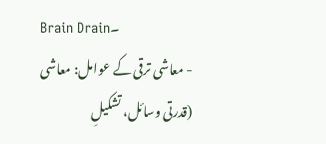Brain Drain۔
- معاشی ترقی کے عوامل: معاشی (قدرتی وسائل، تشکیلِ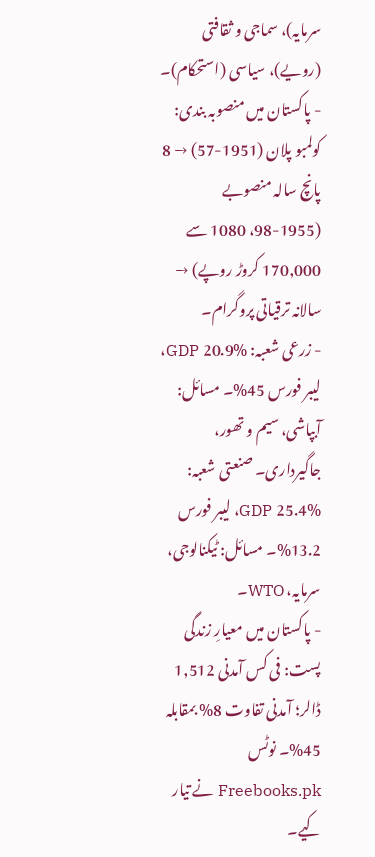سرمایہ)، سماجی و ثقافتی (رویے)، سیاسی (استحکام)۔
- پاکستان میں منصوبہ بندی: کولمبو پلان (1951-57) → 8 پانچ سالہ منصوبے (1955-98، 1080 سے 170,000 کروڑ روپے) → سالانہ ترقیاتی پروگرام۔
- زرعی شعبہ: GDP 20.9%، لیبر فورس 45%۔ مسائل: آبپاشی، سیم و تھور، جاگیرداری۔ صنعتی شعبہ: GDP 25.4%، لیبر فورس 13.2%۔ مسائل: ٹیکنالوجی، سرمایہ، WTO۔
- پاکستان میں معیارِ زندگی پست: فی کس آمدنی 1,512 ڈالر؛ آمدنی تفاوت 8% بمقابلہ 45%۔ نوٹس Freebooks.pk نے تیار کیے۔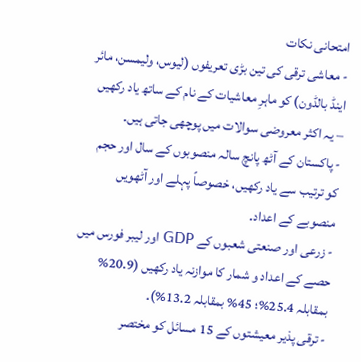امتحانی نکات
- معاشی ترقی کی تین بڑی تعریفوں (لیوس، ولیمسن، مائر اینڈ بالڈون) کو ماہرِ معاشیات کے نام کے ساتھ یاد رکھیں – یہ اکثر معروضی سوالات میں پوچھی جاتی ہیں۔
- پاکستان کے آٹھ پانچ سالہ منصوبوں کے سال اور حجم کو ترتیب سے یاد رکھیں، خصوصاً پہلے اور آٹھویں منصوبے کے اعداد۔
- زرعی اور صنعتی شعبوں کے GDP اور لیبر فورس میں حصے کے اعداد و شمار کا موازنہ یاد رکھیں (20.9% بمقابلہ 25.4%؛ 45% بمقابلہ 13.2%)۔
- ترقی پذیر معیشتوں کے 15 مسائل کو مختصر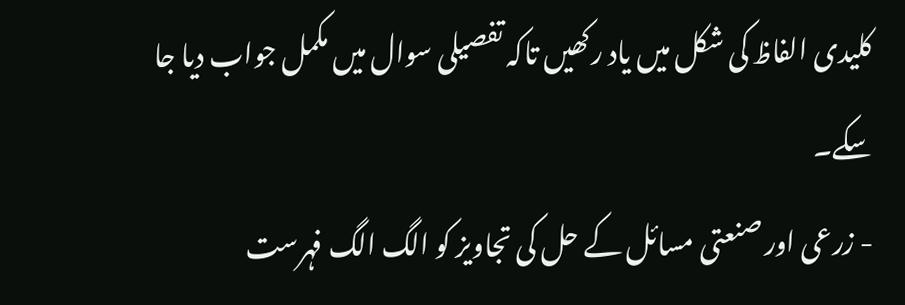کلیدی الفاظ کی شکل میں یاد رکھیں تاکہ تفصیلی سوال میں مکمل جواب دیا جا سکے۔
- زرعی اور صنعتی مسائل کے حل کی تجاویز کو الگ الگ فہرست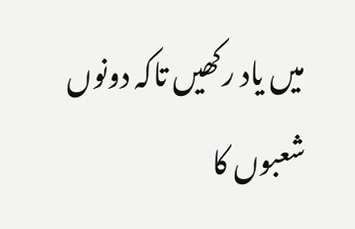میں یاد رکھیں تاکہ دونوں شعبوں کا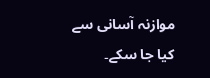موازنہ آسانی سے کیا جا سکے۔